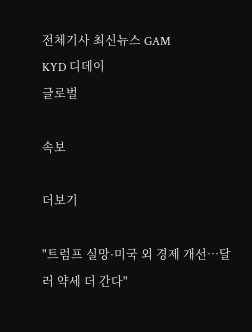전체기사 최신뉴스 GAM
KYD 디데이
글로벌

속보

더보기

"트럼프 실망·미국 외 경제 개선…달러 약세 더 간다"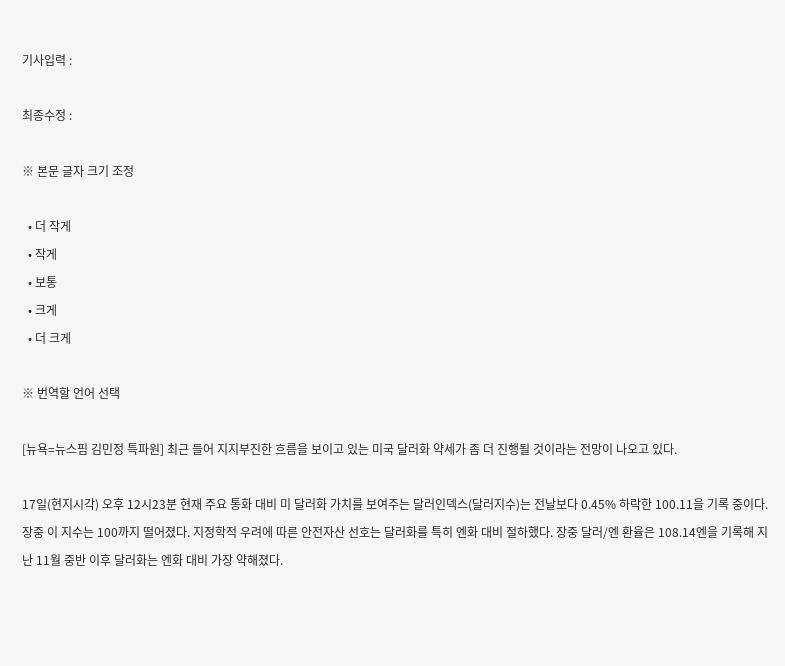기사입력 :

최종수정 :

※ 본문 글자 크기 조정

  • 더 작게
  • 작게
  • 보통
  • 크게
  • 더 크게

※ 번역할 언어 선택

[뉴욕=뉴스핌 김민정 특파원] 최근 들어 지지부진한 흐름을 보이고 있는 미국 달러화 약세가 좀 더 진행될 것이라는 전망이 나오고 있다.

17일(현지시각) 오후 12시23분 현재 주요 통화 대비 미 달러화 가치를 보여주는 달러인덱스(달러지수)는 전날보다 0.45% 하락한 100.11을 기록 중이다. 장중 이 지수는 100까지 떨어졌다. 지정학적 우려에 따른 안전자산 선호는 달러화를 특히 엔화 대비 절하했다. 장중 달러/엔 환율은 108.14엔을 기록해 지난 11월 중반 이후 달러화는 엔화 대비 가장 약해졌다.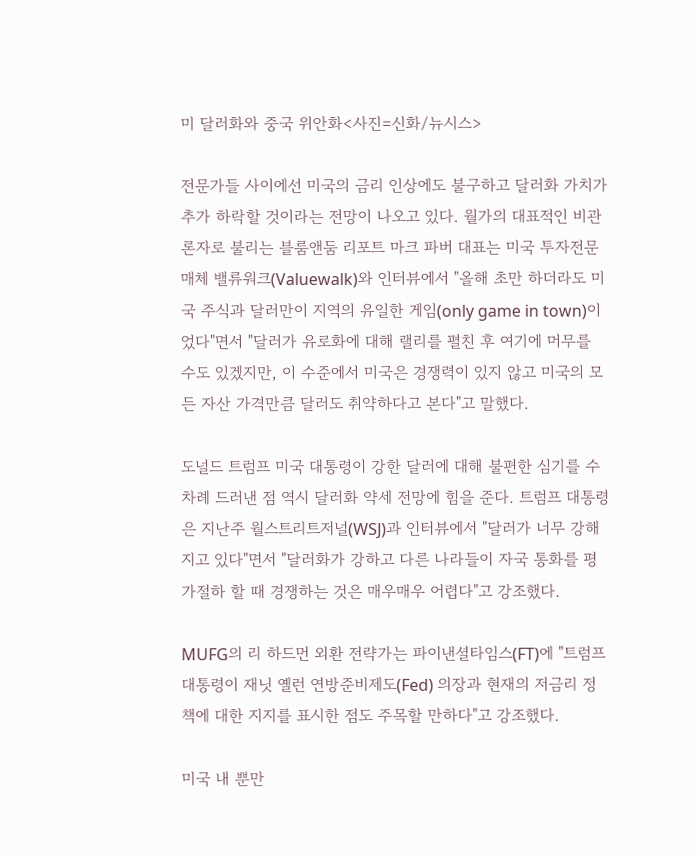미 달러화와 중국 위안화<사진=신화/뉴시스>

전문가들 사이에선 미국의 금리 인상에도 불구하고 달러화 가치가 추가 하락할 것이라는 전망이 나오고 있다. 월가의 대표적인 비관론자로 불리는 블룸앤둠 리포트 마크 파버 대표는 미국 투자전문 매체 밸류워크(Valuewalk)와 인터뷰에서 "올해 초만 하더라도 미국 주식과 달러만이 지역의 유일한 게임(only game in town)이었다"면서 "달러가 유로화에 대해 랠리를 펼친 후 여기에 머무를 수도 있겠지만, 이 수준에서 미국은 경쟁력이 있지 않고 미국의 모든 자산 가격만큼 달러도 취약하다고 본다"고 말했다.

도널드 트럼프 미국 대통령이 강한 달러에 대해 불편한 심기를 수차례 드러낸 점 역시 달러화 약세 전망에 힘을 준다. 트럼프 대통령은 지난주 월스트리트저널(WSJ)과 인터뷰에서 "달러가 너무 강해지고 있다"면서 "달러화가 강하고 다른 나라들이 자국 통화를 평가절하 할 때 경쟁하는 것은 매우매우 어렵다"고 강조했다.

MUFG의 리 하드먼 외환 전략가는 파이낸셜타임스(FT)에 "트럼프 대통령이 재닛 옐런 연방준비제도(Fed) 의장과 현재의 저금리 정책에 대한 지지를 표시한 점도 주목할 만하다"고 강조했다.

미국 내 뿐만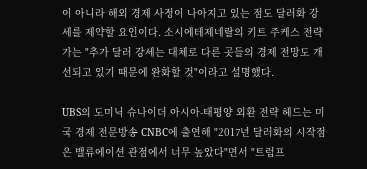이 아니라 해외 경제 사정이 나아지고 있는 점도 달러화 강세를 제약할 요인이다. 소시에테제네랄의 키트 주케스 전략가는 "추가 달러 강세는 대체로 다른 곳들의 경제 전망도 개선되고 있기 때문에 완화할 것"이라고 설명했다.

UBS의 도미닉 슈나이더 아시아-태평양 외환 전략 헤드는 미국 경제 전문방송 CNBC에 출연해 "2017년 달러화의 시작점은 밸류에이션 관점에서 너무 높았다"면서 "트럼프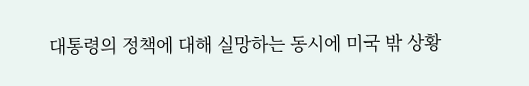대통령의 정책에 대해 실망하는 동시에 미국 밖 상황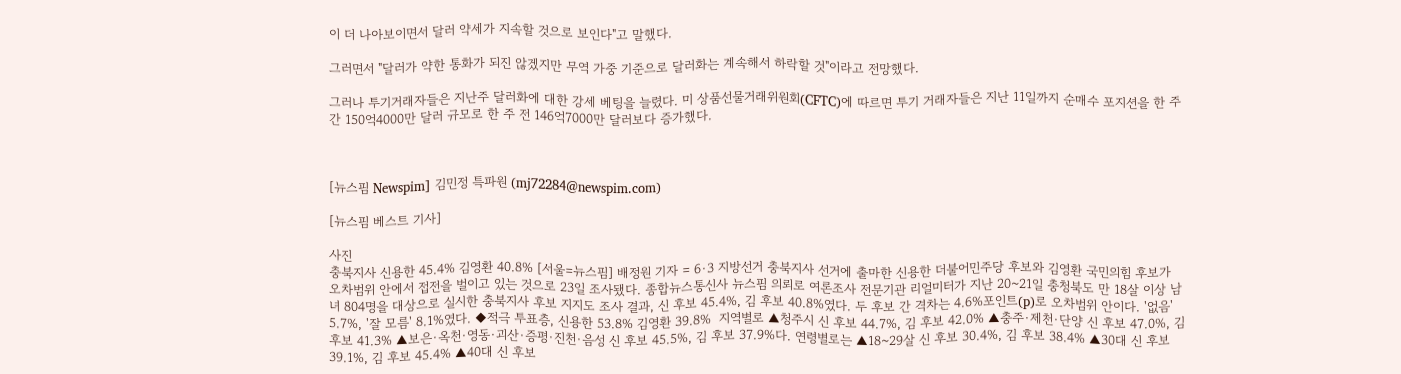이 더 나아보이면서 달러 약세가 지속할 것으로 보인다"고 말했다.

그러면서 "달러가 약한 통화가 되진 않겠지만 무역 가중 기준으로 달러화는 계속해서 하락할 것"이라고 전망했다.

그러나 투기거래자들은 지난주 달러화에 대한 강세 베팅을 늘렸다. 미 상품선물거래위원회(CFTC)에 따르면 투기 거래자들은 지난 11일까지 순매수 포지션을 한 주간 150억4000만 달러 규모로 한 주 전 146억7000만 달러보다 증가했다.



[뉴스핌 Newspim] 김민정 특파원 (mj72284@newspim.com)

[뉴스핌 베스트 기사]

사진
충북지사 신용한 45.4% 김영환 40.8% [서울=뉴스핌] 배정원 기자 = 6·3 지방선거 충북지사 선거에 출마한 신용한 더불어민주당 후보와 김영환 국민의힘 후보가 오차범위 안에서 접전을 벌이고 있는 것으로 23일 조사됐다. 종합뉴스통신사 뉴스핌 의뢰로 여론조사 전문기관 리얼미터가 지난 20~21일 충청북도 만 18살 이상 남녀 804명을 대상으로 실시한 충북지사 후보 지지도 조사 결과, 신 후보 45.4%, 김 후보 40.8%였다. 두 후보 간 격차는 4.6%포인트(p)로 오차범위 안이다. '없음' 5.7%, '잘 모름' 8.1%였다. ◆적극 투표층, 신용한 53.8% 김영환 39.8%  지역별로 ▲청주시 신 후보 44.7%, 김 후보 42.0% ▲충주·제천·단양 신 후보 47.0%, 김 후보 41.3% ▲보은·옥천·영동·괴산·증평·진천·음성 신 후보 45.5%, 김 후보 37.9%다. 연령별로는 ▲18~29살 신 후보 30.4%, 김 후보 38.4% ▲30대 신 후보 39.1%, 김 후보 45.4% ▲40대 신 후보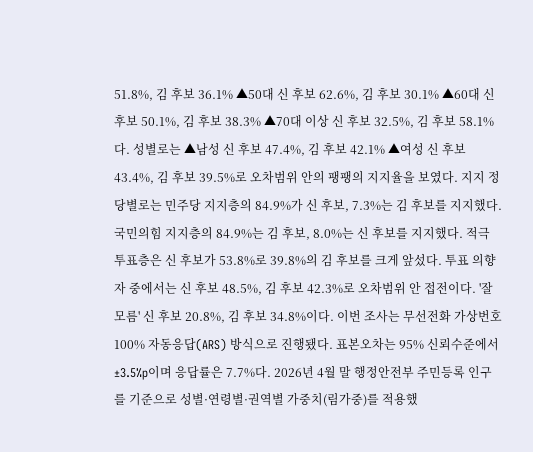51.8%, 김 후보 36.1% ▲50대 신 후보 62.6%, 김 후보 30.1% ▲60대 신 후보 50.1%, 김 후보 38.3% ▲70대 이상 신 후보 32.5%, 김 후보 58.1%다. 성별로는 ▲남성 신 후보 47.4%, 김 후보 42.1% ▲여성 신 후보 43.4%, 김 후보 39.5%로 오차범위 안의 팽팽의 지지율을 보였다. 지지 정당별로는 민주당 지지층의 84.9%가 신 후보, 7.3%는 김 후보를 지지했다. 국민의힘 지지층의 84.9%는 김 후보, 8.0%는 신 후보를 지지했다. 적극 투표층은 신 후보가 53.8%로 39.8%의 김 후보를 크게 앞섰다. 투표 의향자 중에서는 신 후보 48.5%, 김 후보 42.3%로 오차범위 안 접전이다. '잘 모름' 신 후보 20.8%, 김 후보 34.8%이다. 이번 조사는 무선전화 가상번호 100% 자동응답(ARS) 방식으로 진행됐다. 표본오차는 95% 신뢰수준에서 ±3.5%p이며 응답률은 7.7%다. 2026년 4월 말 행정안전부 주민등록 인구를 기준으로 성별·연령별·권역별 가중치(림가중)를 적용했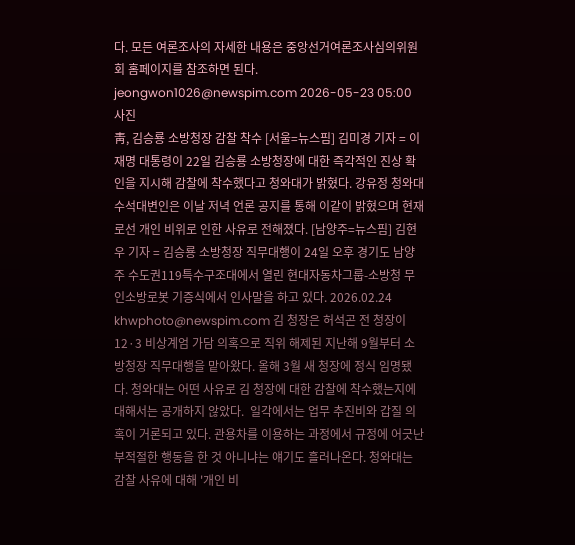다. 모든 여론조사의 자세한 내용은 중앙선거여론조사심의위원회 홈페이지를 참조하면 된다. jeongwon1026@newspim.com 2026-05-23 05:00
사진
靑, 김승룡 소방청장 감찰 착수 [서울=뉴스핌] 김미경 기자 = 이재명 대통령이 22일 김승룡 소방청장에 대한 즉각적인 진상 확인을 지시해 감찰에 착수했다고 청와대가 밝혔다. 강유정 청와대 수석대변인은 이날 저녁 언론 공지를 통해 이같이 밝혔으며 현재로선 개인 비위로 인한 사유로 전해졌다. [남양주=뉴스핌] 김현우 기자 = 김승룡 소방청장 직무대행이 24일 오후 경기도 남양주 수도권119특수구조대에서 열린 현대자동차그룹-소방청 무인소방로봇 기증식에서 인사말을 하고 있다. 2026.02.24 khwphoto@newspim.com 김 청장은 허석곤 전 청장이 12·3 비상계엄 가담 의혹으로 직위 해제된 지난해 9월부터 소방청장 직무대행을 맡아왔다. 올해 3월 새 청장에 정식 임명됐다. 청와대는 어떤 사유로 김 청장에 대한 감찰에 착수했는지에 대해서는 공개하지 않았다.  일각에서는 업무 추진비와 갑질 의혹이 거론되고 있다. 관용차를 이용하는 과정에서 규정에 어긋난 부적절한 행동을 한 것 아니냐는 얘기도 흘러나온다. 청와대는 감찰 사유에 대해 '개인 비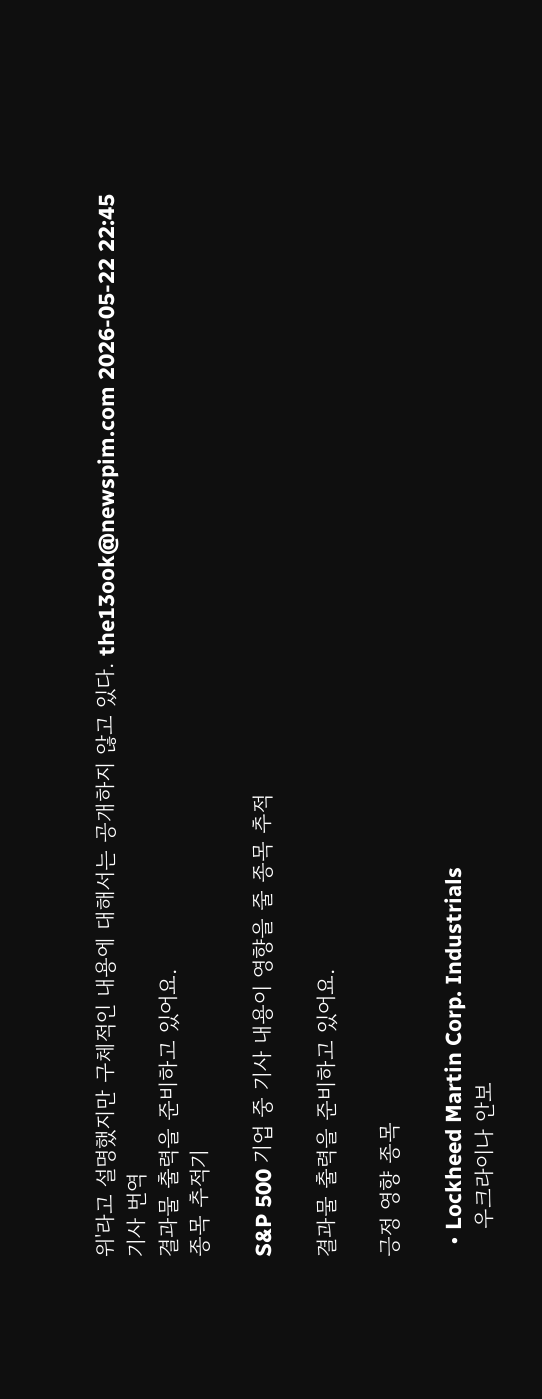위'라고 설명했지만 구체적인 내용에 대해서는 공개하지 않고 있다. the13ook@newspim.com 2026-05-22 22:45
기사 번역
결과물 출력을 준비하고 있어요.
종목 추적기

S&P 500 기업 중 기사 내용이 영향을 줄 종목 추적

결과물 출력을 준비하고 있어요.

긍정 영향 종목

  • Lockheed Martin Corp. Industrials
    우크라이나 안보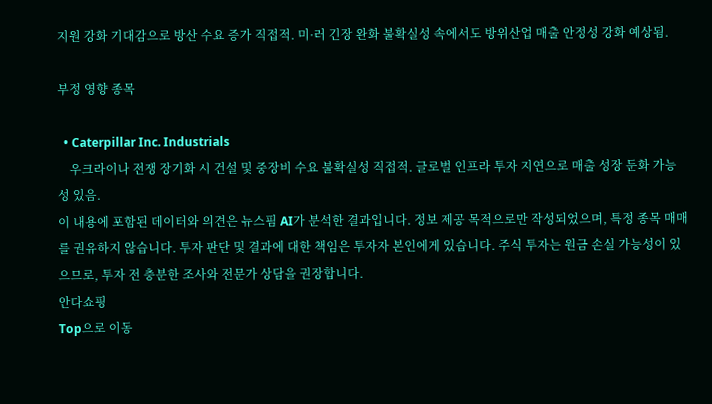지원 강화 기대감으로 방산 수요 증가 직접적. 미·러 긴장 완화 불확실성 속에서도 방위산업 매출 안정성 강화 예상됨.

부정 영향 종목

  • Caterpillar Inc. Industrials
    우크라이나 전쟁 장기화 시 건설 및 중장비 수요 불확실성 직접적. 글로벌 인프라 투자 지연으로 매출 성장 둔화 가능성 있음.
이 내용에 포함된 데이터와 의견은 뉴스핌 AI가 분석한 결과입니다. 정보 제공 목적으로만 작성되었으며, 특정 종목 매매를 권유하지 않습니다. 투자 판단 및 결과에 대한 책임은 투자자 본인에게 있습니다. 주식 투자는 원금 손실 가능성이 있으므로, 투자 전 충분한 조사와 전문가 상담을 권장합니다.
안다쇼핑
Top으로 이동